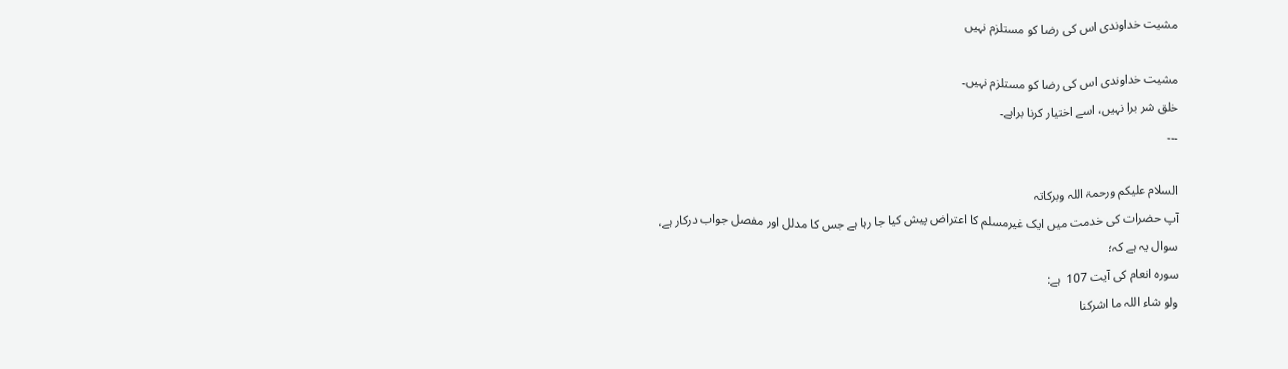مشیت خداوندی اس کی رضا کو مستلزم نہیں

مشیت خداوندی اس کی رضا کو مستلزم نہیں۔
خلق شر برا نہیں، اسے اختیار کرنا براہے۔
۔۔۔

السلام عليكم ورحمۃ اللہ وبرکاتہ
آپ حضرات کی خدمت میں ایک غیرمسلم کا اعتراض پیش کیا جا رہا ہے جس کا مدلل اور مفصل جواب درکار ہے،
سوال یہ ہے کہ؛
سورہ انعام کی آیت 107  ہے:
ولو شاء اللہ ما اشرکنا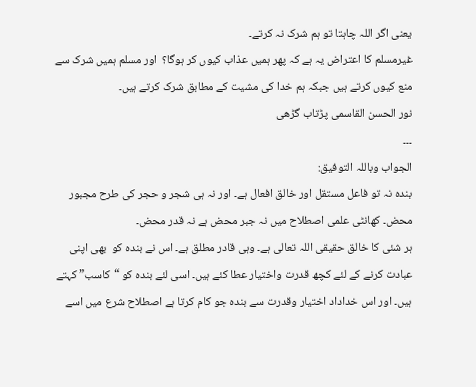یعنی اگر اللہ چاہتا تو ہم شرک نہ کرتے۔
غیرمسلم کا اعتراض یہ ہے کہ پھر ہمیں عذاب کیوں کر ہوگا؟  اور مسلم ہمیں شرک سے منع کیوں کرتے ہیں جبکہ ہم خدا کی مشیت کے مطابق شرک کرتے ہیں۔
نور الحسن القاسمی پڑتاب گڑھی
۔۔۔
الجواب وباللہ التوفیق:
بندہ نہ تو فاعل مستقل اور خالق افعال ہے۔ اور نہ ہی شجر و حجر کی طرح مجبور محض۔ کھانٹی علمی اصطلاح میں نہ جبر محض ہے نہ قدر محض۔
ہر شئی کا خالق حقیقی اللہ تعالی ہے۔ وہی قادر مطلق ہے۔ اس نے بندہ کو  بھی اپنی عبادت کرنے کے لئے کچھ قدرت واختیار عطا کئے ہیں۔ اسی لئے بندہ کو “کاسب” کہتے ہیں۔ اور اس خداداد اختیار وقدرت سے بندہ جو کام کرتا ہے اصطلاح شرع میں اسے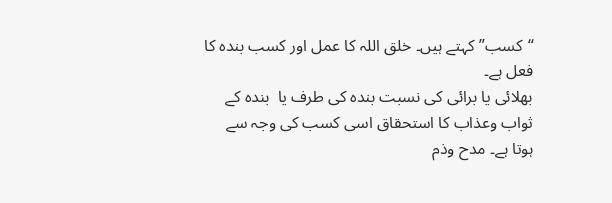“کسب” کہتے ہیں۔ خلق اللہ کا عمل اور کسب بندہ کا فعل ہے۔
بھلائی یا برائی کی نسبت بندہ کی طرف یا  بندہ کے ثواب وعذاب کا استحقاق اسی کسب کی وجہ سے ہوتا ہے۔ مدح وذم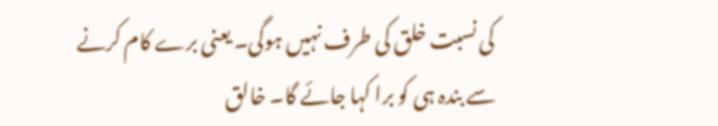کی نسبت خلق کی طرف نہیں ہوگی۔ یعنی برے کام کرنے سے بندہ ہی کو برا کہا جائے گا۔ خالق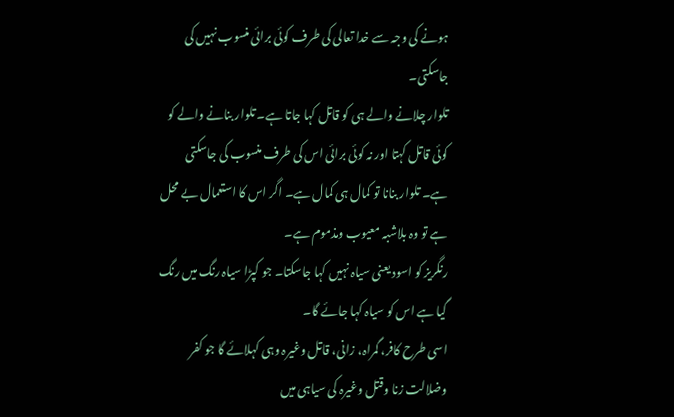ہونے کی وجہ سے خدا تعالی کی طرف کوئی برائی منسوب نہیں کی جاسکتی۔
تلوار چلانے والے ہی کو قاتل کہا جاتا ہے۔ تلوار بنانے والے کو کوئی قاتل کہتا اور نہ کوئی برائی اس کی طرف منسوب کی جاسکتی ہے۔ تلوار بنانا تو کمال ہی کمال ہے۔ اگر اس کا استعمال بے محل ہے تو وہ بلاشبہ معیوب ومذموم ہے۔
رنگریز کو اسود یعنی سیاہ نہیں کہا جاسکتا۔ جو کپڑا سیاہ رنگ میں رنگ گیا ہے اس کو سیاہ کہا جائے گا۔
اسی طرح کافر، گمراہ، زانی، قاتل وغیرہ وہی کہلائے گا جو کفر وضلالت زنا وقتل وغیرہ کی سیاہی میں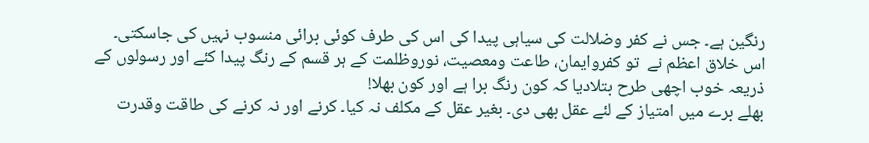رنگین ہے۔ جس نے کفر وضلالت کی سیاہی پیدا کی اس کی طرف کوئی برائی منسوب نہیں کی جاسکتی۔
اس خلاق اعظم نے  تو کفروایمان، طاعت ومعصیت، نوروظلمت کے ہر قسم کے رنگ پیدا کئے اور رسولوں کے ذریعہ خوب اچھی طرح بتلادیا کہ کون رنگ برا ہے اور کون بھلا!
بھلے برے میں امتیاز کے لئے عقل بھی دی۔ بغیر عقل کے مکلف نہ کیا۔ کرنے اور نہ کرنے کی طاقت وقدرت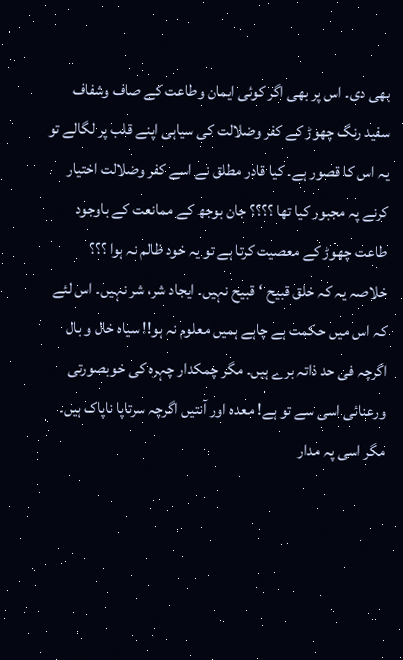بھی دی۔ اس پر بھی اگر کوئی ایمان وطاعت کے صاف وشفاف سفید رنگ چھوڑ کے کفر وضلالت کی سیاہی اپنے قلب پر لگالے تو یہ اس کا قصور ہے۔ کیا قادر مطلق نے اسے کفر وضلالت اختیار کرنے پہ مجبور کیا تھا ؟؟؟؟ جان بوجھ کے ممانعت کے باوجود طاعت چھوڑ کے معصیت کرتا ہے تو یہ خود ظالم نہ ہوا ؟؟؟
خلاصہ یہ کہ خلق قبیح ‘قبیح نہیں۔ ایجاد شر، شر نہیں۔ اس لئے کہ اس میں حکمت ہے چاہے ہمیں معلوم نہ ہو!! سیاہ خال و بال اگرچہ فی حد ذاتہ برے ہیں۔ مگر چمکدار چہرہ کی خوبصورتی ورعنائی اسی سے تو ہے! معدہ اور آنتیں اگرچہ سرتاپا ناپاک ہیں۔ مگر اسی پہ مدار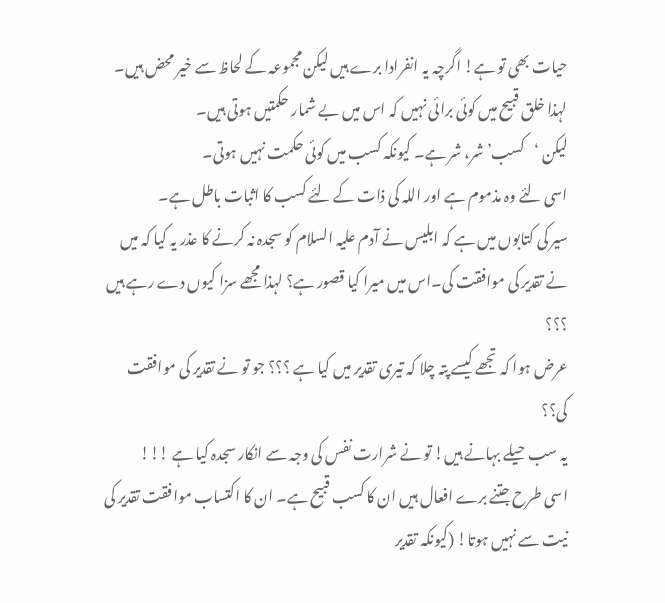حیات بھی تو ہے! اگرچہ یہ انفرادا برے ہیں لیکن مجموعہ کے لحاظ سے خیر محض ہیں۔ لہذا خلق قبیح میں کوئی برائی نہیں کہ اس میں بے شمار حکمتیں ہوتی ہیں۔
لیکن ‘کسب’ شر، شر ہے۔ کیونکہ کسب میں کوئی حکمت نہیں ہوتی۔
اسی لئے وہ مذموم ہے اور اللہ کی ذات کے لئے کسب کا اثبات باطل ہے۔
سیر کی کتابوں میں ہے کہ ابلیس نے آدم علیہ السلام کو سجدہ نہ کرنے کا عذر یہ کیا کہ میں نے تقدیر کی موافقت کی۔اس میں میرا کیا قصور ہے؟ لہذا مجھے سزا کیوں دے رہے ہیں ؟؟؟
عرض ہوا کہ تجھے کیسے پتہ چلا کہ تیری تقدیر میں کیا ہے ؟؟؟ جو تو نے تقدیر کی موافقت کی؟؟
یہ سب حیلے بہانے ہیں! تو نے شرارت نفس کی وجہ سے انکار سجدہ کیا ہے !!!
اسی طرح جتنے برے افعال ہیں ان کا کسب قبیح ہے۔ ان کا اکتساب موافقت تقدیر کی نیت سے نہیں ہوتا! (کیونکہ تقدیر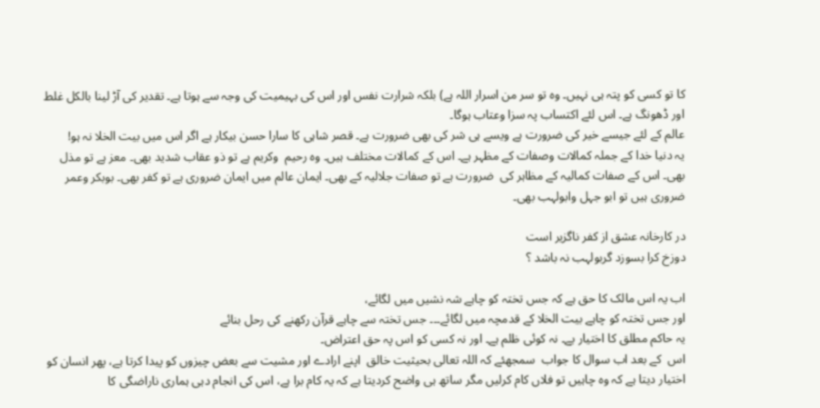کا تو کسی کو پتہ ہی نہیں۔ وہ تو سر من اسرار اللہ ہے) بلکہ شرارت نفس اور اس کی بہیمیت کی وجہ سے ہوتا ہے۔ تقدیر کی آڑ لینا بالکل غلط اور ڈھونگ ہے۔ اس لئے اکتساب پہ سزا وعتاب ہوگا۔
عالم کے لئے جیسے خیر کی ضرورت ہے ویسے ہی شر کی بھی ضرورت ہے۔ قصر شاہی کا سارا حسن بیکار ہے اگر اس میں بیت الخلا نہ ہو!
یہ دنیا خدا کے جملہ کمالات وصفات کے مظہر ہے۔ اس کے کمالات مختلف ہیں۔ وہ رحیم  وکریم ہے تو ذو عقاب شدید بھی۔ معز ہے تو مذل بھی۔ اس کے صفات کمالیہ کے مظاہر کی  ضرورت ہے تو صفات جلالیہ کے بھی۔ ایمان عالم میں ایمان ضروری ہے تو کفر بھی۔ بوبکر وعمر ضروری ہیں تو ابو جہل وابولہب بھی۔

در کارخانہ عشق از کفر ناگزیر است
دوزخ کرا بسوزد گربولہب نہ باشد ؟

اب یہ اس مالک کا حق ہے کہ جس تختہ کو چاہے شہ نشیں میں لگائے،
اور جس تختہ کو چاہے بیت الخلا کے قدمچہ میں لگائے۔۔۔ جس تختہ سے چاہے قرآن رکھنے کی رحل بنائے
یہ حاکم مطلق کا اختیار یے۔ نہ کوئی ظلم ہے۔ اور نہ کسی کو اس پہ حق اعتراض۔
اس  کے بعد اب سوال کا جواب  سمجھئے کہ اللہ تعالی بحیثیت خالق  اپنے ارادے اور مشیت سے بعض چیزوں کو پیدا کرتا ہے، پھر انسان کو اختیار دیتا ہے کہ وہ چاہیں تو فلاں کام کرلیں مگر ساتھ ہی واضح کردیتا ہے کہ یہ کام برا ہے، اس کی انجام دہی ہماری ناراضگی کا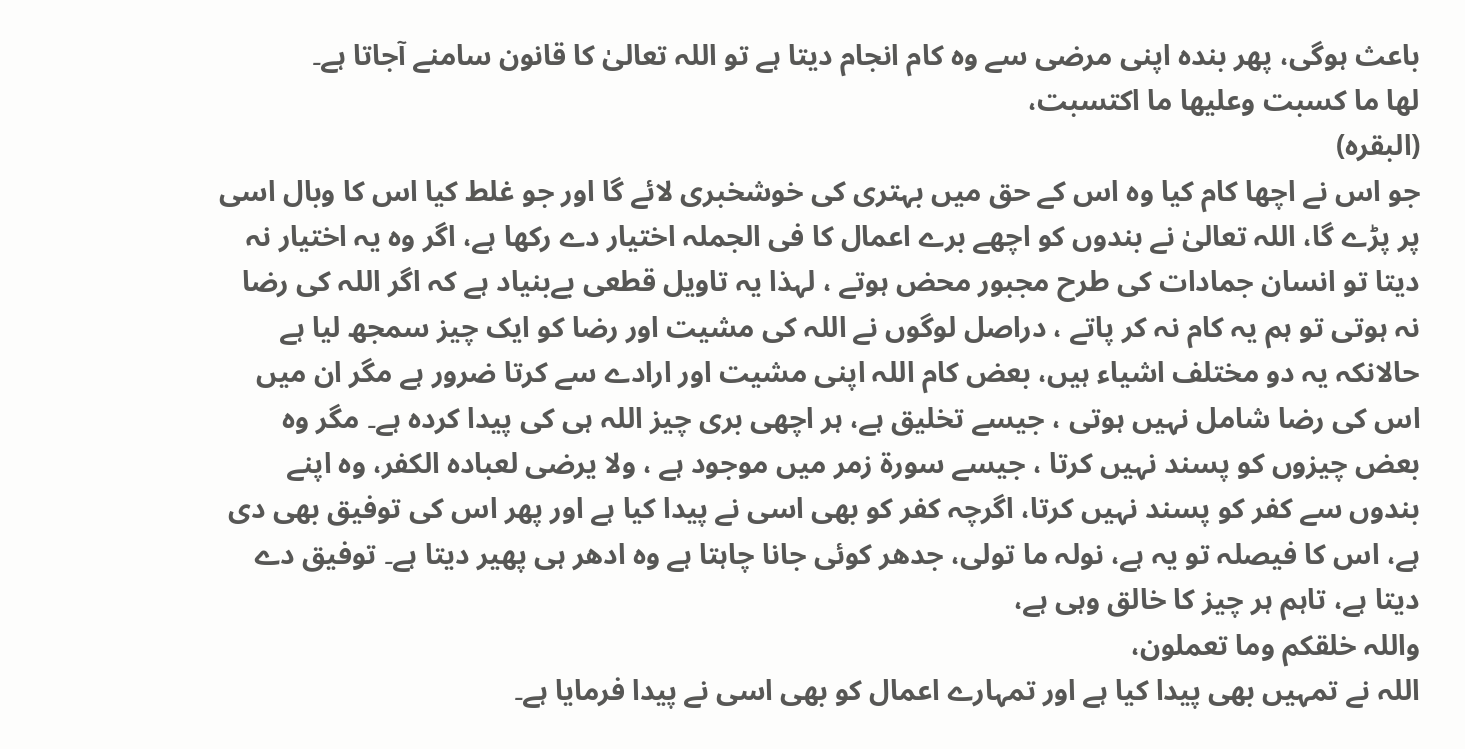باعث ہوگی، پھر بندہ اپنی مرضی سے وہ کام انجام دیتا ہے تو اللہ تعالیٰ کا قانون سامنے آجاتا ہے۔
لھا ما کسبت وعلیھا ما اکتسبت،
(البقرہ)
جو اس نے اچھا کام کیا وہ اس کے حق میں بہتری کی خوشخبری لائے گا اور جو غلط کیا اس کا وبال اسی پر پڑے گا، اللہ تعالیٰ نے بندوں کو اچھے برے اعمال کا فی الجملہ اختیار دے رکھا ہے، اگر وہ یہ اختیار نہ دیتا تو انسان جمادات کی طرح مجبور محض ہوتے ، لہذا یہ تاویل قطعی بےبنیاد ہے کہ اگر اللہ کی رضا نہ ہوتی تو ہم یہ کام نہ کر پاتے ، دراصل لوگوں نے اللہ کی مشیت اور رضا کو ایک چیز سمجھ لیا ہے حالانکہ یہ دو مختلف اشیاء ہیں، بعض کام اللہ اپنی مشیت اور ارادے سے کرتا ضرور ہے مگر ان میں اس کی رضا شامل نہیں ہوتی ، جیسے تخلیق ہے، ہر اچھی بری چیز اللہ ہی کی پیدا کردہ ہے۔ مگر وہ بعض چیزوں کو پسند نہیں کرتا ، جیسے سورة زمر میں موجود ہے ، ولا یرضی لعبادہ الکفر، وہ اپنے بندوں سے کفر کو پسند نہیں کرتا، اگرچہ کفر کو بھی اسی نے پیدا کیا ہے اور پھر اس کی توفیق بھی دی ہے، اس کا فیصلہ تو یہ ہے، نولہ ما تولی، جدھر کوئی جانا چاہتا ہے وہ ادھر ہی پھیر دیتا ہے۔ توفیق دے دیتا ہے، تاہم ہر چیز کا خالق وہی ہے،
واللہ خلقکم وما تعملون،
اللہ نے تمہیں بھی پیدا کیا ہے اور تمہارے اعمال کو بھی اسی نے پیدا فرمایا ہے۔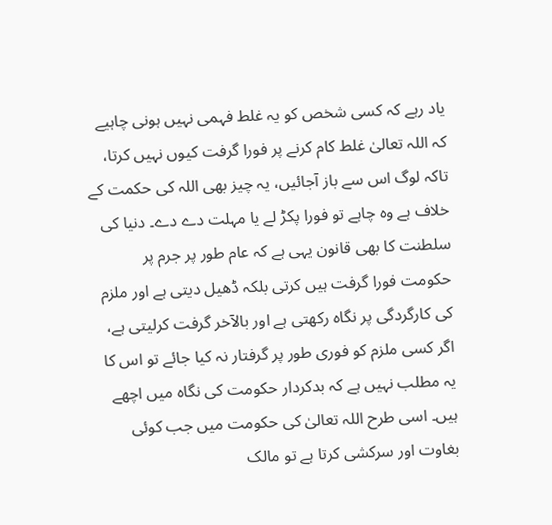یاد رہے کہ کسی شخص کو یہ غلط فہمی نہیں ہونی چاہیے کہ اللہ تعالیٰ غلط کام کرنے پر فورا گرفت کیوں نہیں کرتا، تاکہ لوگ اس سے باز آجائیں، یہ چیز بھی اللہ کی حکمت کے خلاف ہے وہ چاہے تو فورا پکڑ لے یا مہلت دے دے۔ دنیا کی سلطنت کا بھی قانون یہی ہے کہ عام طور پر جرم پر حکومت فورا گرفت ہیں کرتی بلکہ ڈھیل دیتی ہے اور ملزم کی کارگردگی پر نگاہ رکھتی ہے اور بالآخر گرفت کرلیتی ہے، اگر کسی ملزم کو فوری طور پر گرفتار نہ کیا جائے تو اس کا یہ مطلب نہیں ہے کہ بدکردار حکومت کی نگاہ میں اچھے ہیں۔ اسی طرح اللہ تعالیٰ کی حکومت میں جب کوئی بغاوت اور سرکشی کرتا ہے تو مالک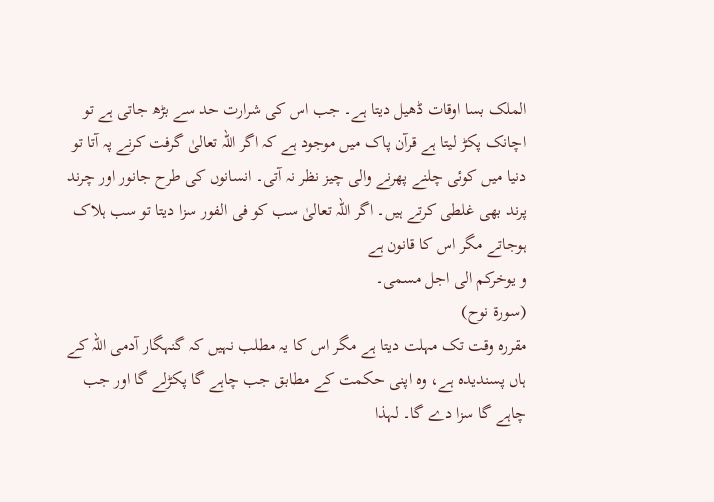الملک بسا اوقات ڈھیل دیتا ہے۔ جب اس کی شرارت حد سے بڑھ جاتی ہے تو اچانک پکڑ لیتا ہے قرآن پاک میں موجود ہے کہ اگر اللہ تعالیٰ گرفت کرنے پہ آتا تو دنیا میں کوئی چلنے پھرنے والی چیز نظر نہ آتی۔ انسانوں کی طرح جانور اور چرند پرند بھی غلطی کرتے ہیں۔ اگر اللہ تعالیٰ سب کو فی الفور سزا دیتا تو سب ہلاک ہوجاتے مگر اس کا قانون ہے
و یوخرکم الی اجل مسمی۔
(سورة نوح)
مقررہ وقت تک مہلت دیتا ہے مگر اس کا یہ مطلب نہیں کہ گنہگار آدمی اللہ کے ہاں پسندیدہ ہے، وہ اپنی حکمت کے مطابق جب چاہے گا پکڑلے گا اور جب چاہے گا سزا دے گا۔ لہذا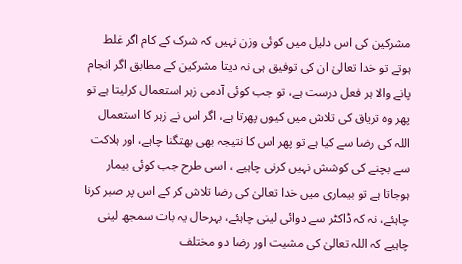مشرکین کی اس دلیل میں کوئی وزن نہیں کہ شرک کے کام اگر غلط ہوتے تو خدا تعالیٰ ان کی توفیق ہی نہ دیتا مشرکین کے مطابق اگر انجام پانے والا ہر فعل درست ہے، تو جب کوئی آدمی زہر استعمال کرلیتا ہے تو پھر وہ تریاق کی تلاش میں کیوں پھرتا ہے، اگر اس نے زہر کا استعمال اللہ کی رضا سے کیا ہے تو پھر اس کا نتیجہ بھی بھتگنا چاہے، اور ہلاکت سے بچنے کی کوشش نہیں کرنی چاہیے ، اسی طرح جب کوئی بیمار ہوجاتا ہے تو بیماری میں خدا تعالیٰ کی رضا تلاش کر کے اس پر صبر کرنا چاہئے، نہ کہ ڈاکٹر سے دوائی لینی چاہئے، بہرحال یہ بات سمجھ لینی چاہیے کہ اللہ تعالیٰ کی مشیت اور رضا دو مختلف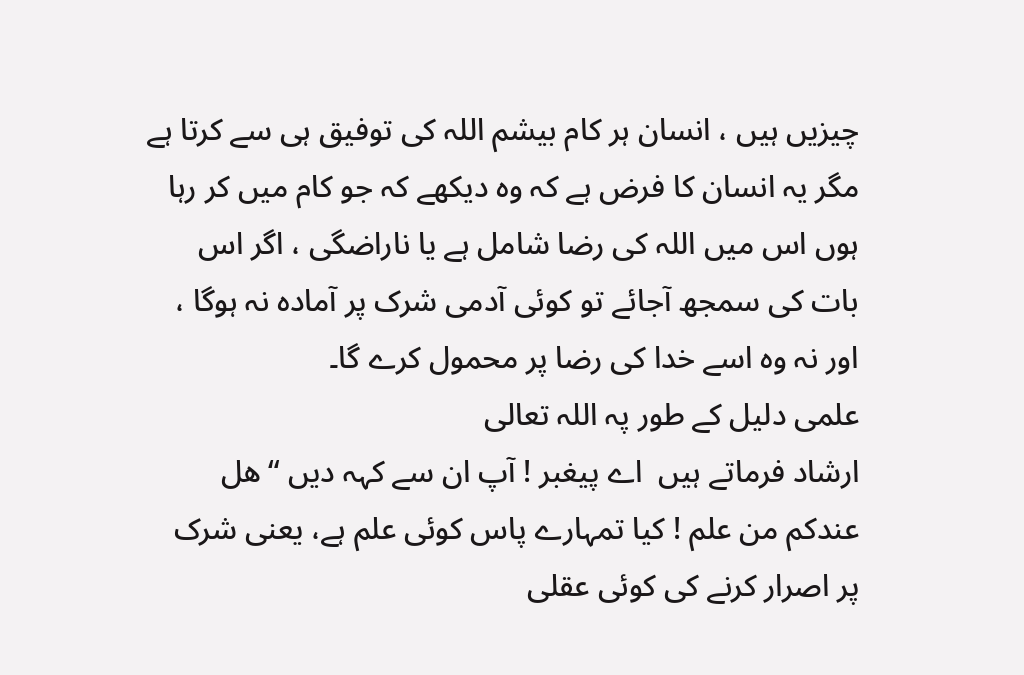چیزیں ہیں ، انسان ہر کام بیشم اللہ کی توفیق ہی سے کرتا ہے مگر یہ انسان کا فرض ہے کہ وہ دیکھے کہ جو کام میں کر رہا ہوں اس میں اللہ کی رضا شامل ہے یا ناراضگی ، اگر اس بات کی سمجھ آجائے تو کوئی آدمی شرک پر آمادہ نہ ہوگا ، اور نہ وہ اسے خدا کی رضا پر محمول کرے گا۔
علمی دلیل کے طور پہ اللہ تعالی
ارشاد فرماتے ہیں  اے پیغبر ! آپ ان سے کہہ دیں “ھل عندکم من علم ! کیا تمہارے پاس کوئی علم ہے، یعنی شرک پر اصرار کرنے کی کوئی عقلی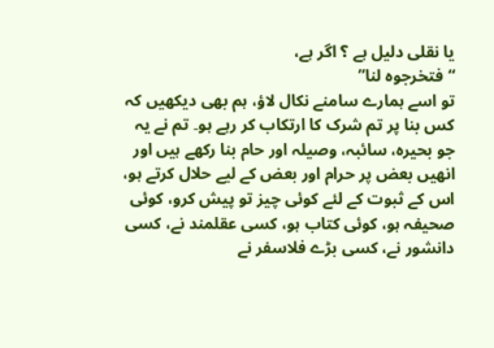یا نقلی دلیل ہے ؟ اگر ہے،
“فتخرجوہ لنا”
تو اسے ہمارے سامنے نکال لاؤ، ہم بھی دیکھیں کہ کس بنا پر تم شرک کا ارتکاب کر رہے ہو۔ تم نے یہ جو بحیرہ، سائبہ، وصیلہ اور حام بنا رکھے ہیں اور انھیں بعض پر حرام اور بعض کے لیے حلال کرتے ہو، اس کے ثبوت کے لئے کوئی چیز تو پیش کرو، کوئی صحیفہ ہو، کوئی کتاب ہو، کسی عقلمند نے، کسی دانشور نے، کسی بڑے فلاسفر نے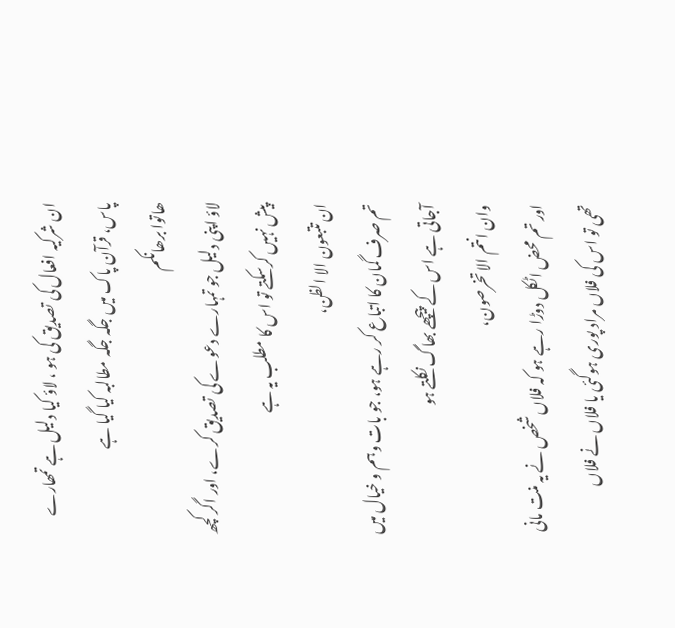ان شرکیہ افعال کی تصدیق کی ہو ، لاؤ کیا دلیل ہے تمھارے پاس، قرآن پاک میں جگہ جگہ مطالبہ کیا گیا ہے
ھاتوا برھانکم
لاؤ اپنی دلیل جو تمہارے دعوے کی تصدیق کرے، اور اگر کچھ پیش نہیں کرسکتے تو اس کا مطلب یہ ہے
ان تتبعون الا الظن،
تم صرف گمان کا اتباع کر رہے ہو، جو بات وہم و خیال میں آجاتی ہے اس کے پیچھے بھاگ نکلتے ہو
وان انتم الا تخرصون،
اور تم محض اٹکل دوڑا رہے ہو کہ فلاں شخص نے یہ منت مانی تھی تو اس کی فلاں مراد پوری ہوگئی یا فلاں نے فلاں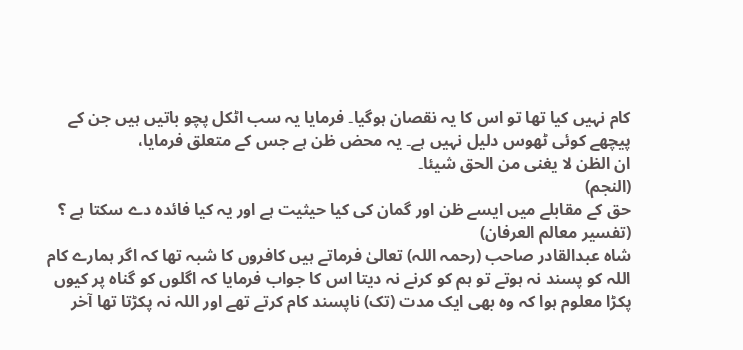کام نہیں کیا تھا تو اس کا یہ نقصان ہوگیا۔ فرمایا یہ سب اٹکل پچو باتیں ہیں جن کے پیچھے کوئی ٹھوس دلیل نہیں ہے۔ یہ محض ظن ہے جس کے متعلق فرمایا،
ان الظن لا یغنی من الحق شیئا۔
(النجم)
حق کے مقابلے میں ایسے ظن اور گمان کی کیا حیثیت ہے اور یہ کیا فائدہ دے سکتا ہے ؟
(تفسیر معالم العرفان)
شاہ عبدالقادر صاحب (رحمہ اللہ) تعالیٰ فرماتے ہیں کافروں کا شبہ تھا کہ اگر ہمارے کام اللہ کو پسند نہ ہوتے تو ہم کو کرنے نہ دیتا اس کا جواب فرمایا کہ اگلوں کو گناہ پر کیوں پکڑا معلوم ہوا کہ وہ بھی ایک مدت (تک) ناپسند کام کرتے تھے اور اللہ نہ پکڑتا تھا آخر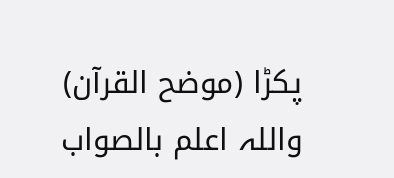پکڑا (موضح القرآن)
واللہ اعلم بالصواب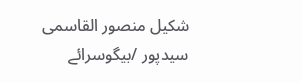شکیل منصور القاسمی
سیدپور /بیگوسرائے